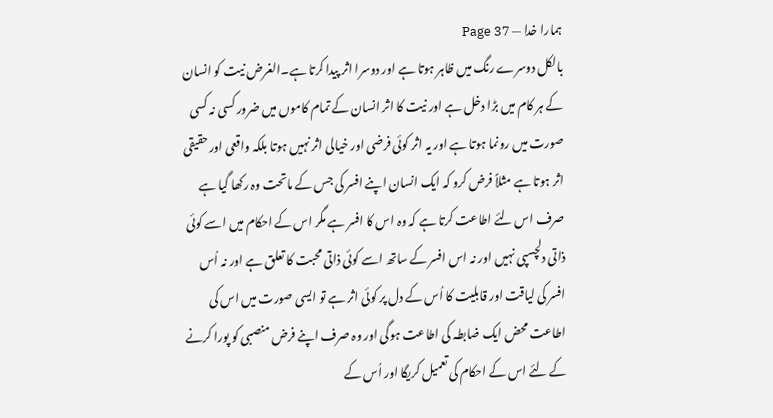ہمارا خدا — Page 37
بالکل دوسرے رنگ میں ظاہر ہوتا ہے اور دوسرا اثر پیدا کرتا ہے۔الغرض نیت کو انسان کے ہر کام میں بڑا دخل ہے اور نیت کا اثر انسان کے تمام کاموں میں ضرور کسی نہ کسی صورت میں رونما ہوتا ہے اور یہ اثر کوئی فرضی اور خیالی اثر نہیں ہوتا بلکہ واقعی اور حقیقی اثر ہوتا ہے مثلاً فرض کرو کہ ایک انسان اپنے افسر کی جس کے ماتحت وہ رکھا گیا ہے صرف اس لئے اطاعت کرتا ہے کہ وہ اس کا افسر ہے مگر اس کے احکام میں اسے کوئی ذاتی دلچسپی نہیں اور نہ اس افسر کے ساتھ اسے کوئی ذاتی محبت کا تعلق ہے اور نہ اُس افسر کی لیاقت اور قابلیت کا اُس کے دل پر کوئی اثر ہے تو ایسی صورت میں اس کی اطاعت محض ایک ضابطہ کی اطاعت ہوگی اور وہ صرف اپنے فرض منصبی کو پورا کرنے کے لئے اس کے احکام کی تعمیل کریگا اور اُس کے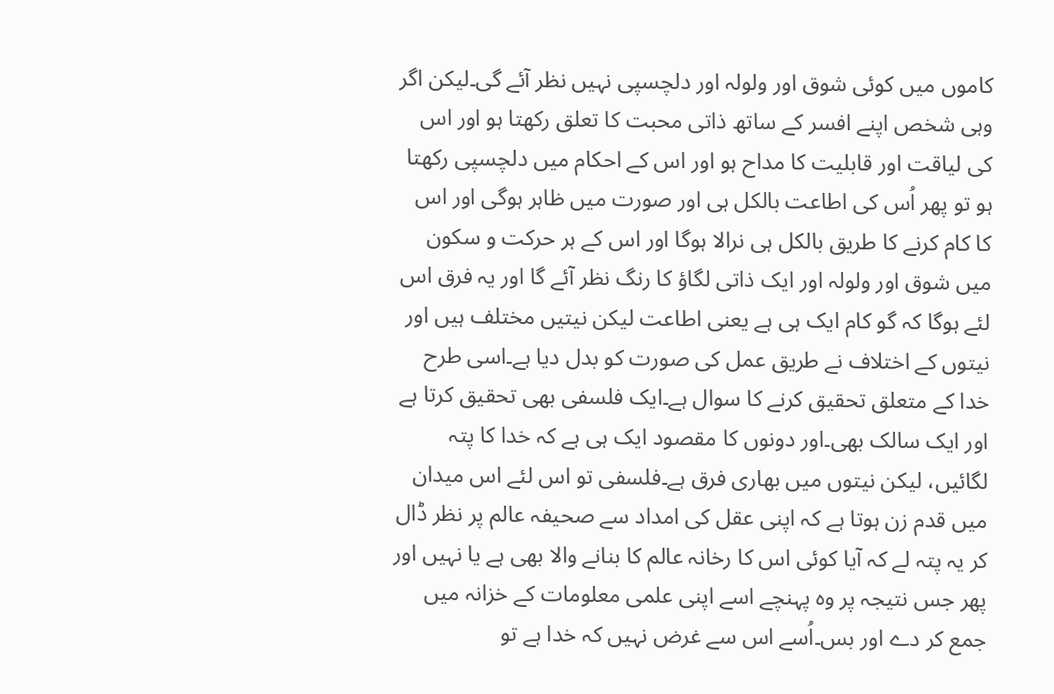کاموں میں کوئی شوق اور ولولہ اور دلچسپی نہیں نظر آئے گی۔لیکن اگر وہی شخص اپنے افسر کے ساتھ ذاتی محبت کا تعلق رکھتا ہو اور اس کی لیاقت اور قابلیت کا مداح ہو اور اس کے احکام میں دلچسپی رکھتا ہو تو پھر اُس کی اطاعت بالکل ہی اور صورت میں ظاہر ہوگی اور اس کا کام کرنے کا طریق بالکل ہی نرالا ہوگا اور اس کے ہر حرکت و سکون میں شوق اور ولولہ اور ایک ذاتی لگاؤ کا رنگ نظر آئے گا اور یہ فرق اس لئے ہوگا کہ گو کام ایک ہی ہے یعنی اطاعت لیکن نیتیں مختلف ہیں اور نیتوں کے اختلاف نے طریق عمل کی صورت کو بدل دیا ہے۔اسی طرح خدا کے متعلق تحقیق کرنے کا سوال ہے۔ایک فلسفی بھی تحقیق کرتا ہے اور ایک سالک بھی۔اور دونوں کا مقصود ایک ہی ہے کہ خدا کا پتہ لگائیں، لیکن نیتوں میں بھاری فرق ہے۔فلسفی تو اس لئے اس میدان میں قدم زن ہوتا ہے کہ اپنی عقل کی امداد سے صحیفہ عالم پر نظر ڈال کر یہ پتہ لے کہ آیا کوئی اس کا رخانہ عالم کا بنانے والا بھی ہے یا نہیں اور پھر جس نتیجہ پر وہ پہنچے اسے اپنی علمی معلومات کے خزانہ میں جمع کر دے اور بس۔اُسے اس سے غرض نہیں کہ خدا ہے تو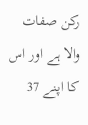رکن صفات والا ہے اور اس کا اپنے 37